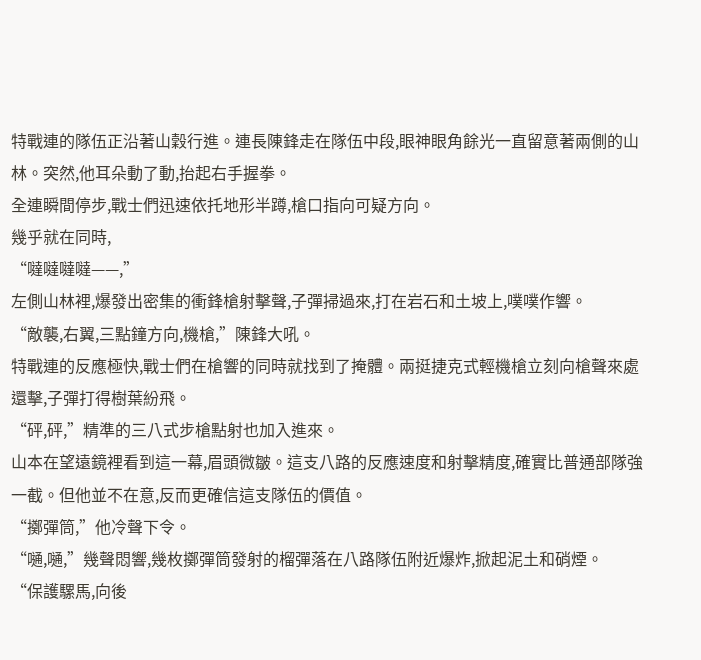特戰連的隊伍正沿著山穀行進。連長陳鋒走在隊伍中段,眼神眼角餘光一直留意著兩側的山林。突然,他耳朵動了動,抬起右手握拳。
全連瞬間停步,戰士們迅速依托地形半蹲,槍口指向可疑方向。
幾乎就在同時,
“噠噠噠噠——,”
左側山林裡,爆發出密集的衝鋒槍射擊聲,子彈掃過來,打在岩石和土坡上,噗噗作響。
“敵襲,右翼,三點鐘方向,機槍,”陳鋒大吼。
特戰連的反應極快,戰士們在槍響的同時就找到了掩體。兩挺捷克式輕機槍立刻向槍聲來處還擊,子彈打得樹葉紛飛。
“砰,砰,”精準的三八式步槍點射也加入進來。
山本在望遠鏡裡看到這一幕,眉頭微皺。這支八路的反應速度和射擊精度,確實比普通部隊強一截。但他並不在意,反而更確信這支隊伍的價值。
“擲彈筒,”他冷聲下令。
“嗵,嗵,”幾聲悶響,幾枚擲彈筒發射的榴彈落在八路隊伍附近爆炸,掀起泥土和硝煙。
“保護騾馬,向後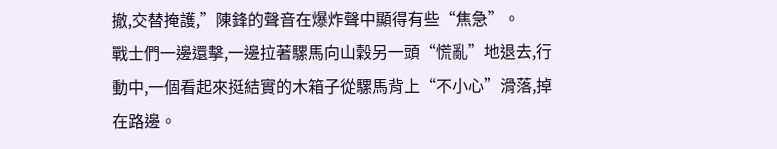撤,交替掩護,”陳鋒的聲音在爆炸聲中顯得有些“焦急”。
戰士們一邊還擊,一邊拉著騾馬向山穀另一頭“慌亂”地退去,行動中,一個看起來挺結實的木箱子從騾馬背上“不小心”滑落,掉在路邊。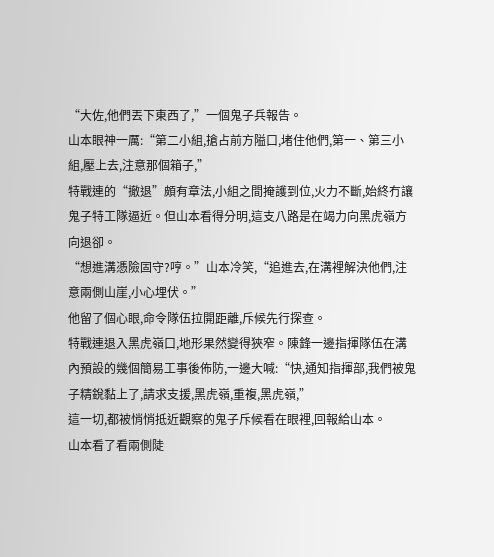“大佐,他們丟下東西了,”一個鬼子兵報告。
山本眼神一厲:“第二小組,搶占前方隘口,堵住他們,第一、第三小組,壓上去,注意那個箱子,”
特戰連的“撤退”頗有章法,小組之間掩護到位,火力不斷,始終冇讓鬼子特工隊逼近。但山本看得分明,這支八路是在竭力向黑虎嶺方向退卻。
“想進溝憑險固守?哼。”山本冷笑,“追進去,在溝裡解決他們,注意兩側山崖,小心埋伏。”
他留了個心眼,命令隊伍拉開距離,斥候先行探查。
特戰連退入黑虎嶺口,地形果然變得狹窄。陳鋒一邊指揮隊伍在溝內預設的幾個簡易工事後佈防,一邊大喊:“快,通知指揮部,我們被鬼子精銳黏上了,請求支援,黑虎嶺,重複,黑虎嶺,”
這一切,都被悄悄抵近觀察的鬼子斥候看在眼裡,回報給山本。
山本看了看兩側陡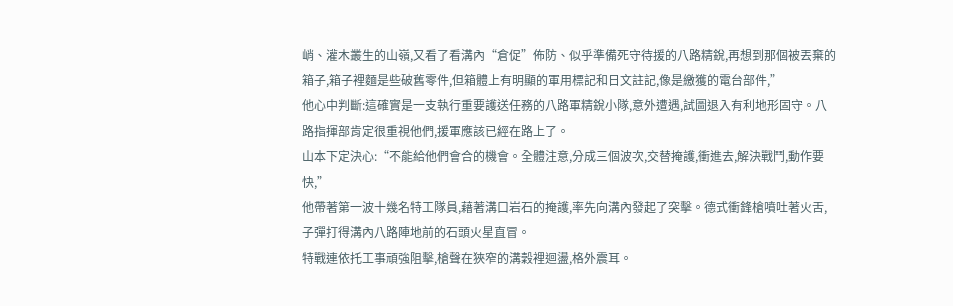峭、灌木叢生的山嶺,又看了看溝內“倉促”佈防、似乎準備死守待援的八路精銳,再想到那個被丟棄的箱子,箱子裡麵是些破舊零件,但箱體上有明顯的軍用標記和日文註記,像是繳獲的電台部件,”
他心中判斷:這確實是一支執行重要護送任務的八路軍精銳小隊,意外遭遇,試圖退入有利地形固守。八路指揮部肯定很重視他們,援軍應該已經在路上了。
山本下定決心:“不能給他們會合的機會。全體注意,分成三個波次,交替掩護,衝進去,解決戰鬥,動作要快,”
他帶著第一波十幾名特工隊員,藉著溝口岩石的掩護,率先向溝內發起了突擊。德式衝鋒槍噴吐著火舌,子彈打得溝內八路陣地前的石頭火星直冒。
特戰連依托工事頑強阻擊,槍聲在狹窄的溝穀裡迴盪,格外震耳。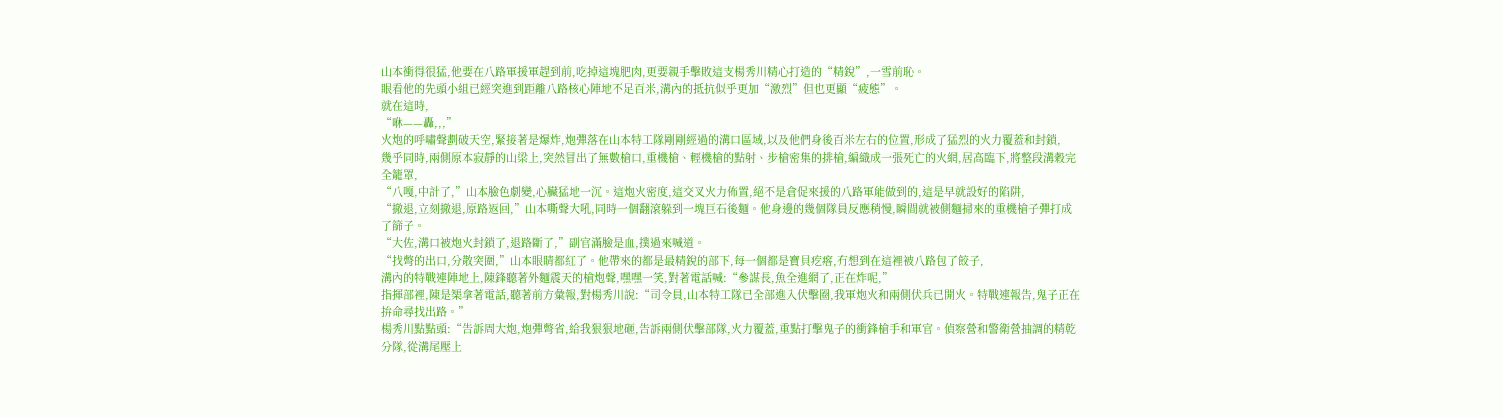山本衝得很猛,他要在八路軍援軍趕到前,吃掉這塊肥肉,更要親手擊敗這支楊秀川精心打造的“精銳”,一雪前恥。
眼看他的先頭小組已經突進到距離八路核心陣地不足百米,溝內的抵抗似乎更加“激烈”但也更顯“疲態”。
就在這時,
“咻——轟,,,”
火炮的呼嘯聲劃破天空,緊接著是爆炸,炮彈落在山本特工隊剛剛經過的溝口區域,以及他們身後百米左右的位置,形成了猛烈的火力覆蓋和封鎖,
幾乎同時,兩側原本寂靜的山梁上,突然冒出了無數槍口,重機槍、輕機槍的點射、步槍密集的排槍,編織成一張死亡的火網,居高臨下,將整段溝穀完全籠罩,
“八嘎,中計了,”山本臉色劇變,心臟猛地一沉。這炮火密度,這交叉火力佈置,絕不是倉促來援的八路軍能做到的,這是早就設好的陷阱,
“撤退,立刻撤退,原路返回,”山本嘶聲大吼,同時一個翻滾躲到一塊巨石後麵。他身邊的幾個隊員反應稍慢,瞬間就被側麵掃來的重機槍子彈打成了篩子。
“大佐,溝口被炮火封鎖了,退路斷了,”副官滿臉是血,撲過來喊道。
“找彆的出口,分散突圍,”山本眼睛都紅了。他帶來的都是最精銳的部下,每一個都是寶貝疙瘩,冇想到在這裡被八路包了餃子,
溝內的特戰連陣地上,陳鋒聽著外麵震天的槍炮聲,嘿嘿一笑,對著電話喊:“參謀長,魚全進網了,正在炸呢,”
指揮部裡,陳是榘拿著電話,聽著前方彙報,對楊秀川說:“司令員,山本特工隊已全部進入伏擊圈,我軍炮火和兩側伏兵已開火。特戰連報告,鬼子正在拚命尋找出路。”
楊秀川點點頭:“告訴周大炮,炮彈彆省,給我狠狠地砸,告訴兩側伏擊部隊,火力覆蓋,重點打擊鬼子的衝鋒槍手和軍官。偵察營和警衛營抽調的精乾分隊,從溝尾壓上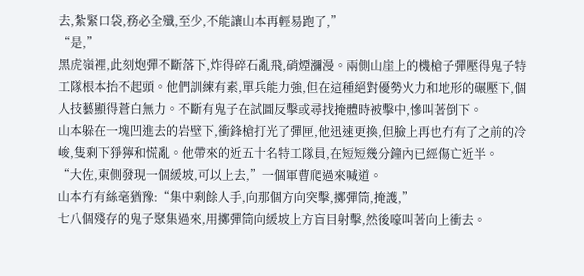去,紮緊口袋,務必全殲,至少,不能讓山本再輕易跑了,”
“是,”
黑虎嶺裡,此刻炮彈不斷落下,炸得碎石亂飛,硝煙瀰漫。兩側山崖上的機槍子彈壓得鬼子特工隊根本抬不起頭。他們訓練有素,單兵能力強,但在這種絕對優勢火力和地形的碾壓下,個人技藝顯得蒼白無力。不斷有鬼子在試圖反擊或尋找掩體時被擊中,慘叫著倒下。
山本躲在一塊凹進去的岩壁下,衝鋒槍打光了彈匣,他迅速更換,但臉上再也冇有了之前的冷峻,隻剩下猙獰和慌亂。他帶來的近五十名特工隊員,在短短幾分鐘內已經傷亡近半。
“大佐,東側發現一個緩坡,可以上去,”一個軍曹爬過來喊道。
山本冇有絲毫猶豫:“集中剩餘人手,向那個方向突擊,擲彈筒,掩護,”
七八個殘存的鬼子聚集過來,用擲彈筒向緩坡上方盲目射擊,然後嚎叫著向上衝去。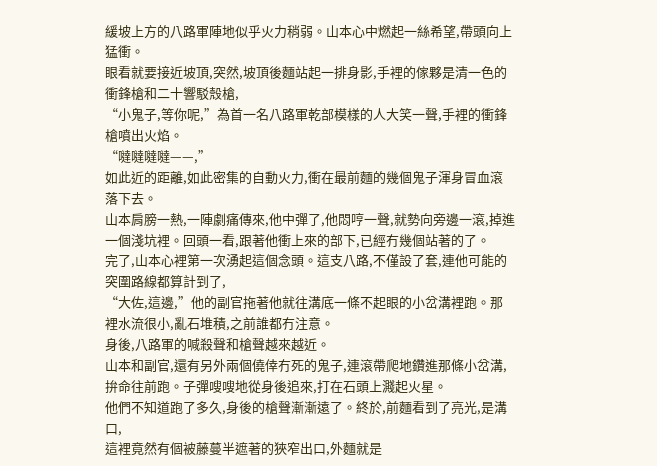緩坡上方的八路軍陣地似乎火力稍弱。山本心中燃起一絲希望,帶頭向上猛衝。
眼看就要接近坡頂,突然,坡頂後麵站起一排身影,手裡的傢夥是清一色的衝鋒槍和二十響駁殼槍,
“小鬼子,等你呢,”為首一名八路軍乾部模樣的人大笑一聲,手裡的衝鋒槍噴出火焰。
“噠噠噠噠——,”
如此近的距離,如此密集的自動火力,衝在最前麵的幾個鬼子渾身冒血滾落下去。
山本肩膀一熱,一陣劇痛傳來,他中彈了,他悶哼一聲,就勢向旁邊一滾,掉進一個淺坑裡。回頭一看,跟著他衝上來的部下,已經冇幾個站著的了。
完了,山本心裡第一次湧起這個念頭。這支八路,不僅設了套,連他可能的突圍路線都算計到了,
“大佐,這邊,”他的副官拖著他就往溝底一條不起眼的小岔溝裡跑。那裡水流很小,亂石堆積,之前誰都冇注意。
身後,八路軍的喊殺聲和槍聲越來越近。
山本和副官,還有另外兩個僥倖冇死的鬼子,連滾帶爬地鑽進那條小岔溝,拚命往前跑。子彈嗖嗖地從身後追來,打在石頭上濺起火星。
他們不知道跑了多久,身後的槍聲漸漸遠了。終於,前麵看到了亮光,是溝口,
這裡竟然有個被藤蔓半遮著的狹窄出口,外麵就是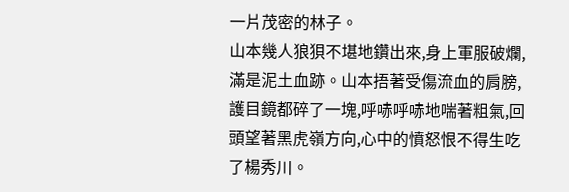一片茂密的林子。
山本幾人狼狽不堪地鑽出來,身上軍服破爛,滿是泥土血跡。山本捂著受傷流血的肩膀,護目鏡都碎了一塊,呼哧呼哧地喘著粗氣,回頭望著黑虎嶺方向,心中的憤怒恨不得生吃了楊秀川。